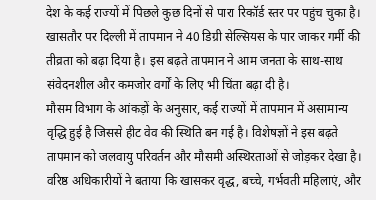देश के कई राज्यों में पिछले कुछ दिनों से पारा रिकॉर्ड स्तर पर पहुंच चुका है। खासतौर पर दिल्ली में तापमान ने 40 डिग्री सेल्सियस के पार जाकर गर्मी की तीव्रता को बढ़ा दिया है। इस बढ़ते तापमान ने आम जनता के साथ-साथ संवेदनशील और कमजोर वर्गों के लिए भी चिंता बढ़ा दी है।
मौसम विभाग के आंकड़ों के अनुसार, कई राज्यों में तापमान में असामान्य वृद्धि हुई है जिससे हीट वेव की स्थिति बन गई है। विशेषज्ञों ने इस बढ़ते तापमान को जलवायु परिवर्तन और मौसमी अस्थिरताओं से जोड़कर देखा है।
वरिष्ठ अधिकारीयों ने बताया कि खासकर वृद्ध, बच्चे, गर्भवती महिलाएं, और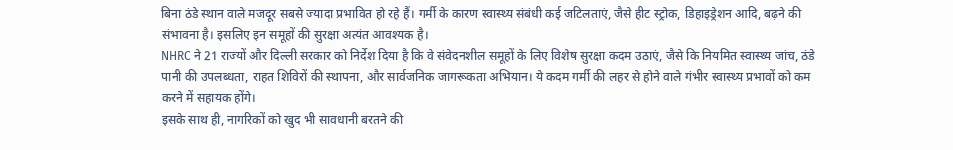बिना ठंडे स्थान वाले मजदूर सबसे ज्यादा प्रभावित हो रहे हैं। गर्मी के कारण स्वास्थ्य संबंधी कई जटिलताएं, जैसे हीट स्ट्रोक, डिहाइड्रेशन आदि, बढ़ने की संभावना है। इसलिए इन समूहों की सुरक्षा अत्यंत आवश्यक है।
NHRC ने 21 राज्यों और दिल्ली सरकार को निर्देश दिया है कि वे संवेदनशील समूहों के लिए विशेष सुरक्षा कदम उठाएं, जैसे कि नियमित स्वास्थ्य जांच, ठंडे पानी की उपलब्धता, राहत शिविरों की स्थापना, और सार्वजनिक जागरूकता अभियान। ये कदम गर्मी की लहर से होने वाले गंभीर स्वास्थ्य प्रभावों को कम करने में सहायक होंगे।
इसके साथ ही, नागरिकों को खुद भी सावधानी बरतने की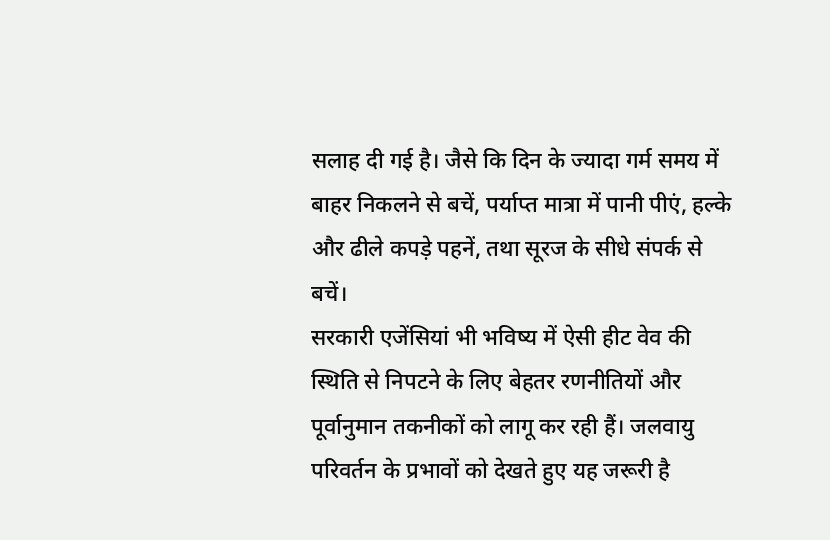सलाह दी गई है। जैसे कि दिन के ज्यादा गर्म समय में बाहर निकलने से बचें, पर्याप्त मात्रा में पानी पीएं, हल्के और ढीले कपड़े पहनें, तथा सूरज के सीधे संपर्क से बचें।
सरकारी एजेंसियां भी भविष्य में ऐसी हीट वेव की स्थिति से निपटने के लिए बेहतर रणनीतियों और पूर्वानुमान तकनीकों को लागू कर रही हैं। जलवायु परिवर्तन के प्रभावों को देखते हुए यह जरूरी है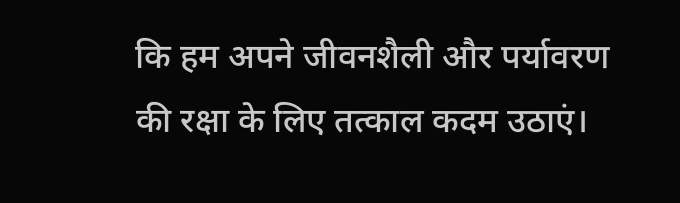कि हम अपने जीवनशैली और पर्यावरण की रक्षा के लिए तत्काल कदम उठाएं।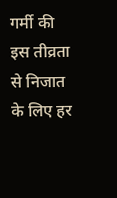गर्मी की इस तीव्रता से निजात के लिए हर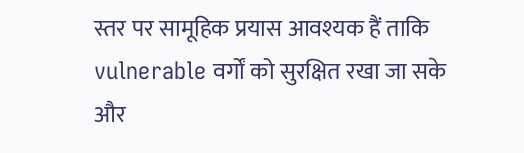स्तर पर सामूहिक प्रयास आवश्यक हैं ताकि vulnerable वर्गों को सुरक्षित रखा जा सके और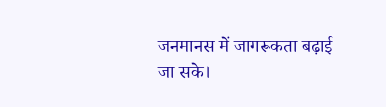जनमानस में जागरूकता बढ़ाई जा सके।